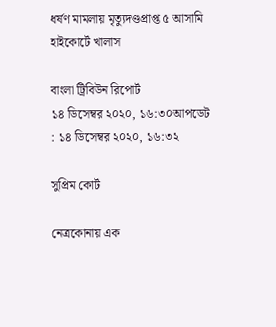ধর্ষণ মামলায় মৃত্যুদণ্ডপ্রাপ্ত ৫ আসামি হাইকোর্টে খালাস

বাংলা ট্রিবিউন রিপোর্ট
১৪ ডিসেম্বর ২০২০, ১৬:৩০আপডেট : ১৪ ডিসেম্বর ২০২০, ১৬:৩২

সুপ্রিম কোর্ট

নেত্রকোনায় এক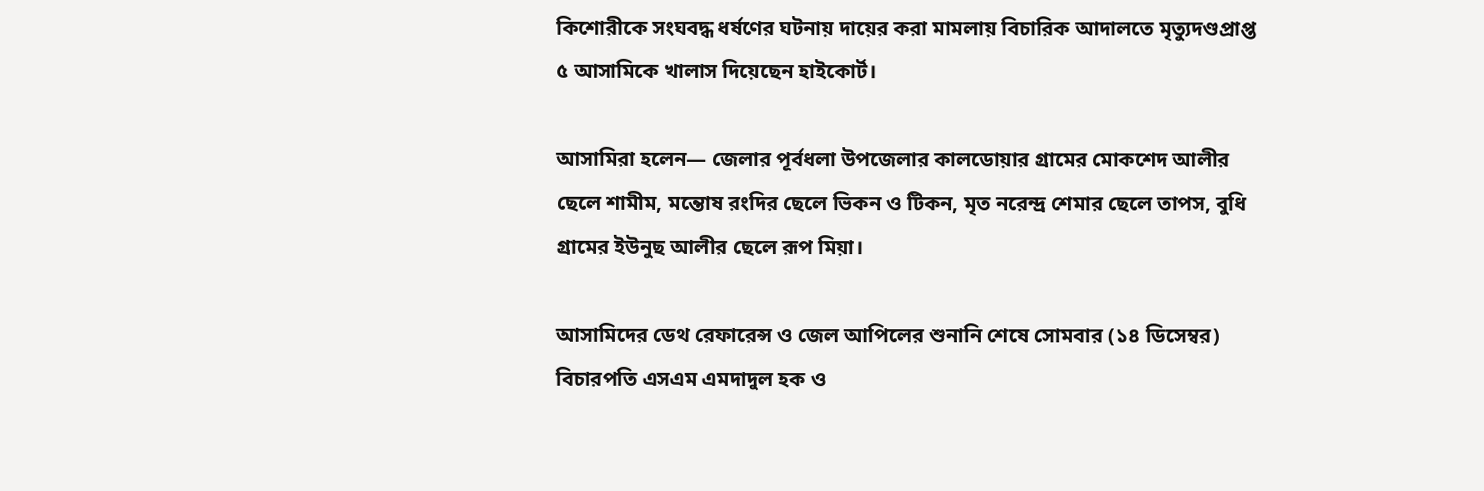কিশোরীকে সংঘবদ্ধ ধর্ষণের ঘটনায় দায়ের করা মামলায় বিচারিক আদালতে মৃত্যুদণ্ডপ্রাপ্ত ৫ আসামিকে খালাস দিয়েছেন হাইকোর্ট।

আসামিরা হলেন— জেলার পূর্বধলা উপজেলার কালডোয়ার গ্রামের মোকশেদ আলীর ছেলে শামীম, মন্তোষ রংদির ছেলে ভিকন ও টিকন, মৃত নরেন্দ্র শেমার ছেলে তাপস, বুধি গ্রামের ইউনুছ আলীর ছেলে রূপ মিয়া।

আসামিদের ডেথ রেফারেন্স ও জেল আপিলের শুনানি শেষে সোমবার (১৪ ডিসেম্বর) বিচারপতি এসএম এমদাদুল হক ও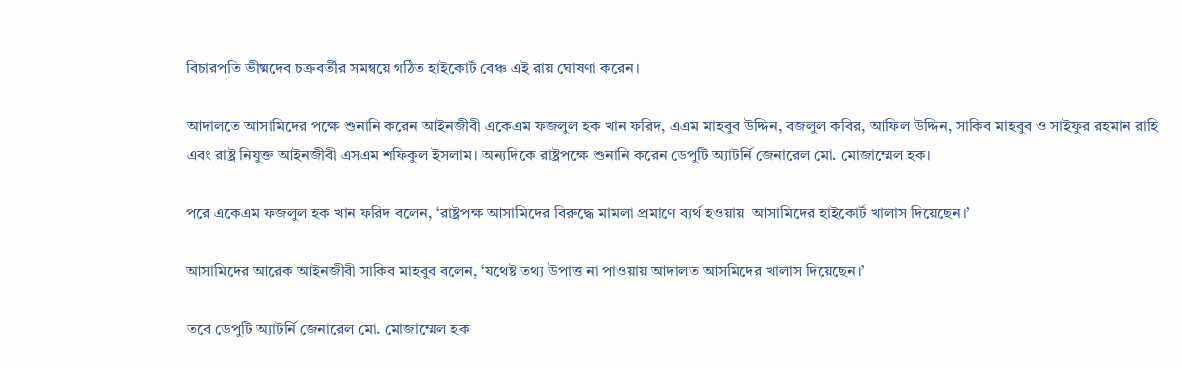বিচারপতি ভীষ্মদেব চক্রবর্তীর সমন্বয়ে গঠিত হাইকোর্ট বেঞ্চ এই রায় ঘোষণা করেন।

আদালতে আসামিদের পক্ষে শুনানি করেন আইনজীবী একেএম ফজলুল হক খান ফরিদ, এএম মাহবুব উদ্দিন, বজলুল কবির, আফিল উদ্দিন, সাকিব মাহবুব ও সাইফুর রহমান রাহি এবং রাষ্ট্র নিযুক্ত আইনজীবী এসএম শফিকুল ইসলাম। অন্যদিকে রাষ্ট্রপক্ষে শুনানি করেন ডেপুটি অ্যাটর্নি জেনারেল মো. মোজাম্মেল হক।

পরে একেএম ফজলুল হক খান ফরিদ বলেন, ‘রাষ্ট্রপক্ষ আসামিদের বিরুদ্ধে মামলা প্রমাণে ব্যর্থ হওয়ায়  আসামিদের হাইকোর্ট খালাস দিয়েছেন।’

আসামিদের আরেক আইনজীবী সাকিব মাহবুব বলেন, ‘যথেষ্ট তথ্য উপাত্ত না পাওয়ায় আদালত আসমিদের খালাস দিয়েছেন।’

তবে ডেপুটি অ্যাটর্নি জেনারেল মো. মোজাম্মেল হক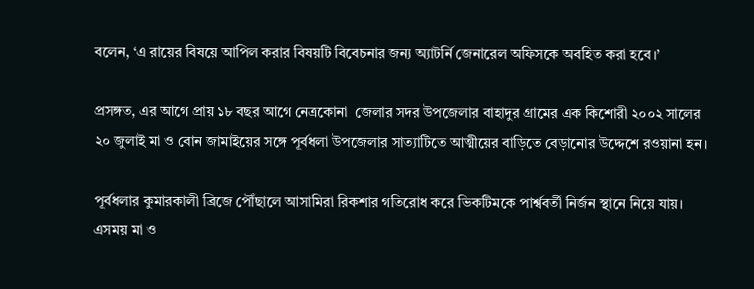বলেন, ‘এ রায়ের বিষয়ে আপিল করার বিষয়টি বিবেচনার জন্য অ্যাটর্নি জেনারেল অফিসকে অবহিত করা হবে।’

প্রসঙ্গত, এর আগে প্রায় ১৮ বছর আগে নেত্রকোনা  জেলার সদর উপজেলার বাহাদুর গ্রামের এক কিশোরী ২০০২ সালের ২০ জুলাই মা ও বোন জামাইয়ের সঙ্গে পূর্বধলা উপজেলার সাত্যাটিতে আত্মীয়ের বাড়িতে বেড়ানোর উদ্দেশে রওয়ানা হন।

পূর্বধলার কুমারকালী ব্রিজে পৌঁছালে আসামিরা রিকশার গতিরোধ করে ভিকটিমকে পার্শ্ববর্তী নির্জন স্থানে নিয়ে যায়। এসময় মা ও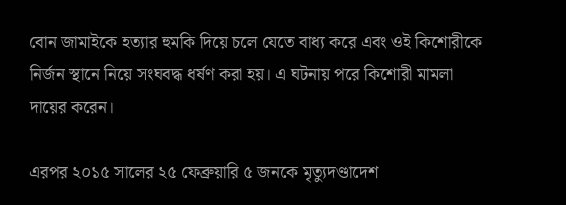বোন জামাইকে হত্যার হুমকি দিয়ে চলে যেতে বাধ্য করে এবং ওই কিশোরীকে নির্জন স্থানে নিয়ে সংঘবদ্ধ ধর্ষণ করা হয়। এ ঘটনায় পরে কিশোরী মামলা দায়ের করেন।

এরপর ২০১৫ সালের ২৫ ফেব্রুয়ারি ৫ জনকে মৃত্যুদণ্ডাদেশ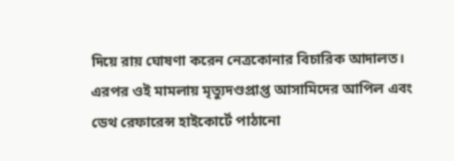দিয়ে রায় ঘোষণা করেন নেত্রকোনার বিচারিক আদালত। এরপর ওই মামলায় মৃত্যুদণ্ডপ্রাপ্ত আসামিদের আপিল এবং ডেথ রেফারেন্স হাইকোর্টে পাঠানো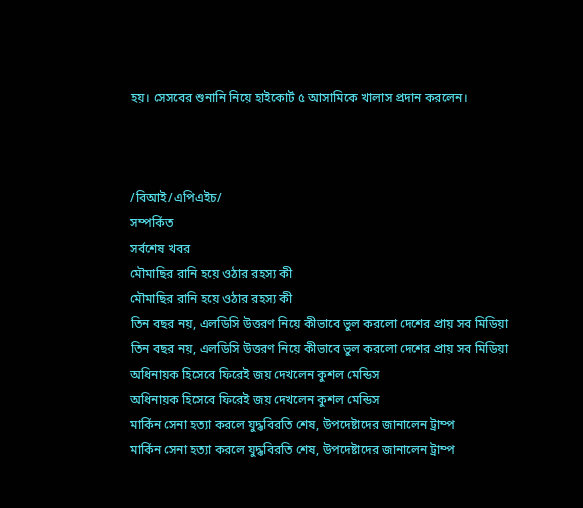হয়। সেসবের শুনানি নিয়ে হাইকোর্ট ৫ আসামিকে খালাস প্রদান করলেন।



/বিআই/এপিএইচ/
সম্পর্কিত
সর্বশেষ খবর
মৌমাছির রানি হয়ে ওঠার রহস্য কী
মৌমাছির রানি হয়ে ওঠার রহস্য কী
তিন বছর নয়, এলডিসি উত্তরণ নিয়ে কীভাবে ভুল করলো দেশের প্রায় সব মিডিয়া
তিন বছর নয়, এলডিসি উত্তরণ নিয়ে কীভাবে ভুল করলো দেশের প্রায় সব মিডিয়া
অধিনায়ক হিসেবে ফিরেই জয় দেখলেন কুশল মেন্ডিস
অধিনায়ক হিসেবে ফিরেই জয় দেখলেন কুশল মেন্ডিস
মার্কিন সেনা হত্যা করলে যুদ্ধবিরতি শেষ, উপদেষ্টাদের জানালেন ট্রাম্প
মার্কিন সেনা হত্যা করলে যুদ্ধবিরতি শেষ, উপদেষ্টাদের জানালেন ট্রাম্প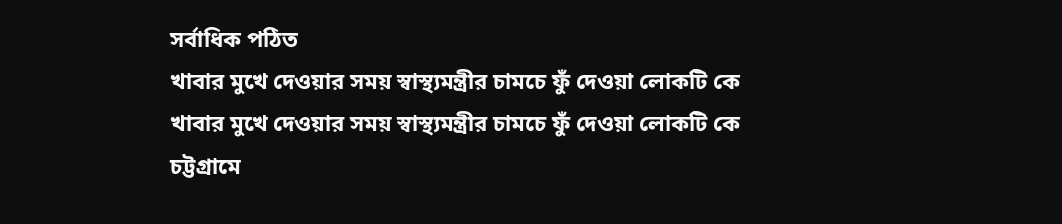সর্বাধিক পঠিত
খাবার মুখে দেওয়ার সময় স্বাস্থ্যমন্ত্রীর চামচে ফুঁ দেওয়া লোকটি কে
খাবার মুখে দেওয়ার সময় স্বাস্থ্যমন্ত্রীর চামচে ফুঁ দেওয়া লোকটি কে
চট্টগ্রামে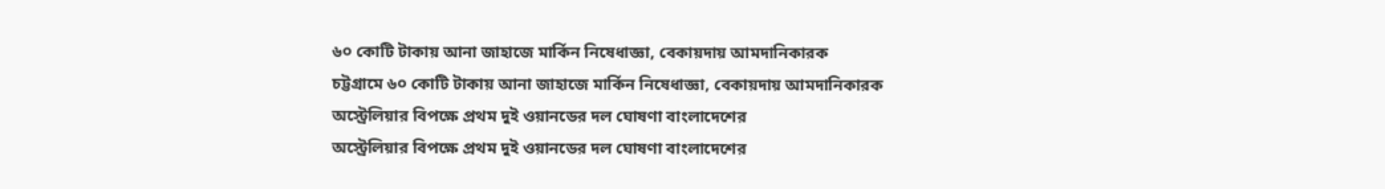৬০ কোটি টাকায় আনা জাহাজে মার্কিন নিষেধাজ্ঞা, বেকায়দায় আমদানিকারক
চট্টগ্রামে ৬০ কোটি টাকায় আনা জাহাজে মার্কিন নিষেধাজ্ঞা, বেকায়দায় আমদানিকারক
অস্ট্রেলিয়ার বিপক্ষে প্রথম দুই ওয়ানডের দল ঘোষণা বাংলাদেশের
অস্ট্রেলিয়ার বিপক্ষে প্রথম দুই ওয়ানডের দল ঘোষণা বাংলাদেশের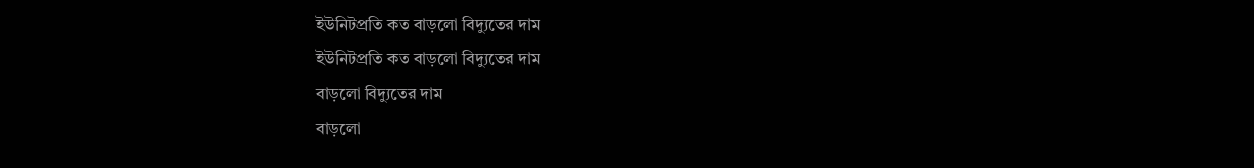ইউনিটপ্রতি কত বাড়লো বিদ্যুতের দাম
ইউনিটপ্রতি কত বাড়লো বিদ্যুতের দাম
বাড়লো বিদ্যুতের দাম
বাড়লো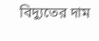বিদ্যুতের দাম